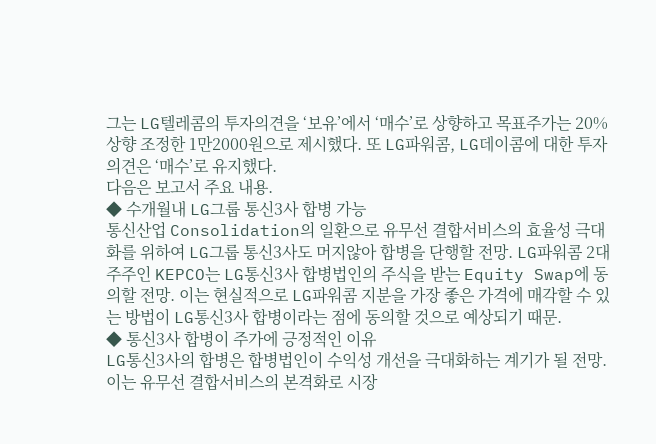그는 LG텔레콤의 투자의견을 ‘보유’에서 ‘매수’로 상향하고 목표주가는 20% 상향 조정한 1만2000원으로 제시했다. 또 LG파워콤, LG데이콤에 대한 투자의견은 ‘매수’로 유지했다.
다음은 보고서 주요 내용.
◆ 수개월내 LG그룹 통신3사 합병 가능
통신산업 Consolidation의 일환으로 유무선 결합서비스의 효율성 극대화를 위하여 LG그룹 통신3사도 머지않아 합병을 단행할 전망. LG파워콤 2대주주인 KEPCO는 LG통신3사 합병법인의 주식을 받는 Equity Swap에 동의할 전망. 이는 현실적으로 LG파워콤 지분을 가장 좋은 가격에 매각할 수 있는 방법이 LG통신3사 합병이라는 점에 동의할 것으로 예상되기 때문.
◆ 통신3사 합병이 주가에 긍정적인 이유
LG통신3사의 합병은 합병법인이 수익성 개선을 극대화하는 계기가 될 전망. 이는 유무선 결합서비스의 본격화로 시장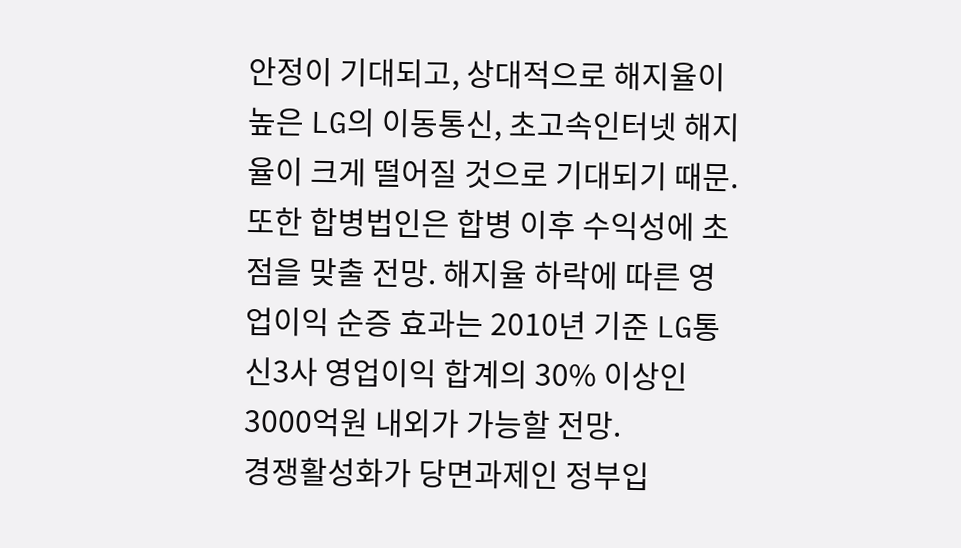안정이 기대되고, 상대적으로 해지율이 높은 LG의 이동통신, 초고속인터넷 해지율이 크게 떨어질 것으로 기대되기 때문. 또한 합병법인은 합병 이후 수익성에 초점을 맞출 전망. 해지율 하락에 따른 영업이익 순증 효과는 2010년 기준 LG통신3사 영업이익 합계의 30% 이상인 3000억원 내외가 가능할 전망.
경쟁활성화가 당면과제인 정부입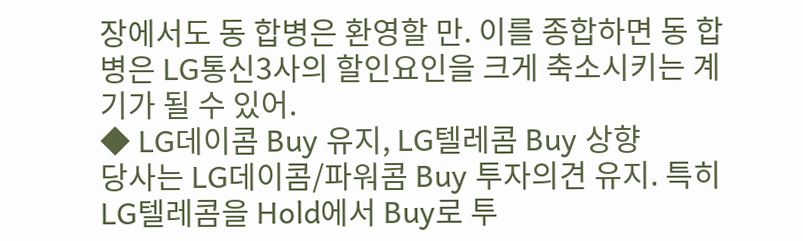장에서도 동 합병은 환영할 만. 이를 종합하면 동 합병은 LG통신3사의 할인요인을 크게 축소시키는 계기가 될 수 있어.
◆ LG데이콤 Buy 유지, LG텔레콤 Buy 상향
당사는 LG데이콤/파워콤 Buy 투자의견 유지. 특히 LG텔레콤을 Hold에서 Buy로 투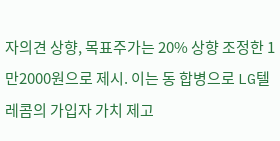자의견 상향, 목표주가는 20% 상향 조정한 1만2000원으로 제시. 이는 동 합병으로 LG텔레콤의 가입자 가치 제고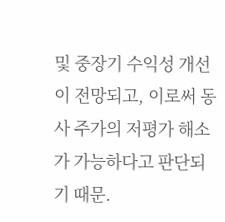및 중장기 수익성 개선이 전망되고, 이로써 동사 주가의 저평가 해소가 가능하다고 판단되기 때문.